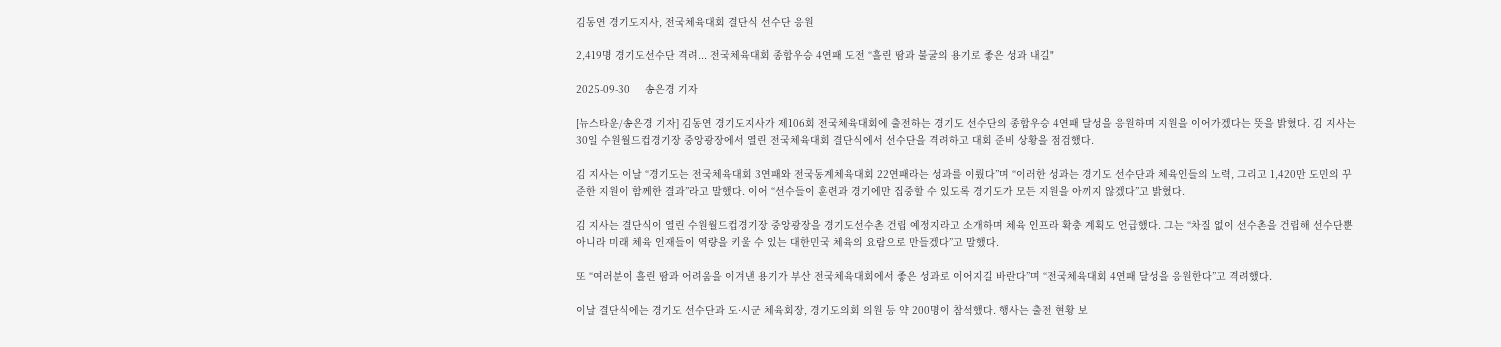김동연 경기도지사, 전국체육대회 결단식 선수단 응원

2,419명 경기도선수단 격려... 전국체육대회 종합우승 4연패 도전 “흘린 땀과 불굴의 용기로 좋은 성과 내길"

2025-09-30     송은경 기자

[뉴스타운/송은경 기자] 김동연 경기도지사가 제106회 전국체육대회에 출전하는 경기도 선수단의 종합우승 4연패 달성을 응원하며 지원을 이어가겠다는 뜻을 밝혔다. 김 지사는 30일 수원월드컵경기장 중앙광장에서 열린 전국체육대회 결단식에서 선수단을 격려하고 대회 준비 상황을 점검했다.

김 지사는 이날 “경기도는 전국체육대회 3연패와 전국동계체육대회 22연패라는 성과를 이뤘다”며 “이러한 성과는 경기도 선수단과 체육인들의 노력, 그리고 1,420만 도민의 꾸준한 지원이 함께한 결과”라고 말했다. 이어 “선수들이 훈련과 경기에만 집중할 수 있도록 경기도가 모든 지원을 아끼지 않겠다”고 밝혔다.

김 지사는 결단식이 열린 수원월드컵경기장 중앙광장을 경기도선수촌 건립 예정지라고 소개하며 체육 인프라 확충 계획도 언급했다. 그는 “차질 없이 선수촌을 건립해 선수단뿐 아니라 미래 체육 인재들이 역량을 키울 수 있는 대한민국 체육의 요람으로 만들겠다”고 말했다.

또 “여러분이 흘린 땀과 어려움을 이겨낸 용기가 부산 전국체육대회에서 좋은 성과로 이어지길 바란다”며 “전국체육대회 4연패 달성을 응원한다”고 격려했다.

이날 결단식에는 경기도 선수단과 도·시군 체육회장, 경기도의회 의원 등 약 200명이 참석했다. 행사는 출전 현황 보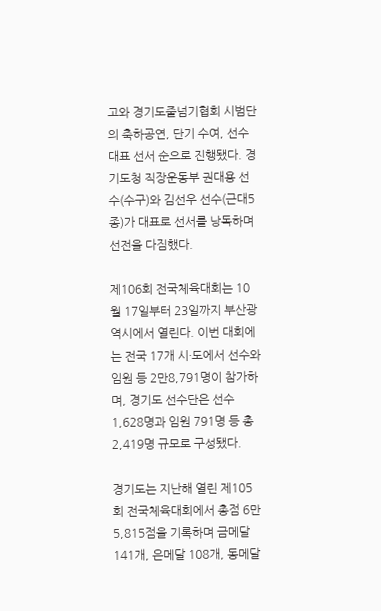고와 경기도줄넘기협회 시범단의 축하공연, 단기 수여, 선수 대표 선서 순으로 진행됐다. 경기도청 직장운동부 권대용 선수(수구)와 김선우 선수(근대5종)가 대표로 선서를 낭독하며 선전을 다짐했다.

제106회 전국체육대회는 10월 17일부터 23일까지 부산광역시에서 열린다. 이번 대회에는 전국 17개 시·도에서 선수와 임원 등 2만8,791명이 참가하며, 경기도 선수단은 선수 1,628명과 임원 791명 등 총 2,419명 규모로 구성됐다.

경기도는 지난해 열린 제105회 전국체육대회에서 총점 6만5,815점을 기록하며 금메달 141개, 은메달 108개, 동메달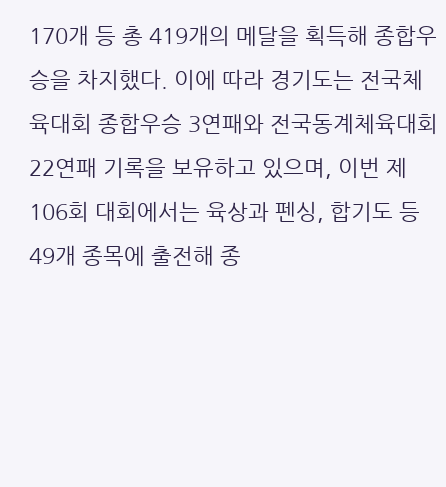170개 등 총 419개의 메달을 획득해 종합우승을 차지했다. 이에 따라 경기도는 전국체육대회 종합우승 3연패와 전국동계체육대회 22연패 기록을 보유하고 있으며, 이번 제106회 대회에서는 육상과 펜싱, 합기도 등 49개 종목에 출전해 종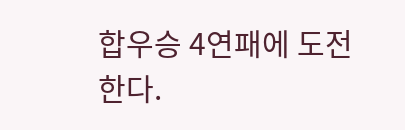합우승 4연패에 도전한다.